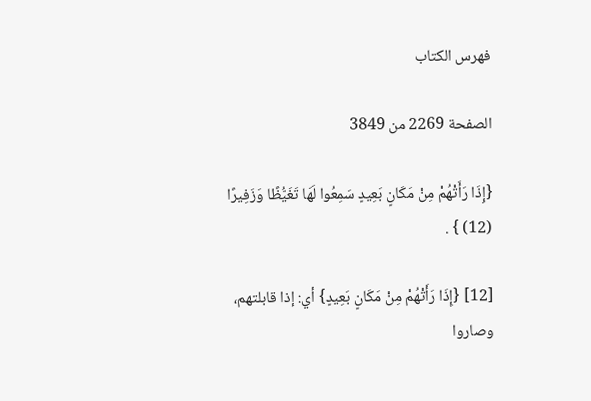فهرس الكتاب

الصفحة 2269 من 3849

{إِذَا رَأَتْهُمْ مِنْ مَكَانٍ بَعِيدٍ سَمِعُوا لَهَا تَغَيُّظًا وَزَفِيرًا (12) } .

[12] {إِذَا رَأَتْهُمْ مِنْ مَكَانٍ بَعِيدٍ} أي: إذا قابلتهم، وصاروا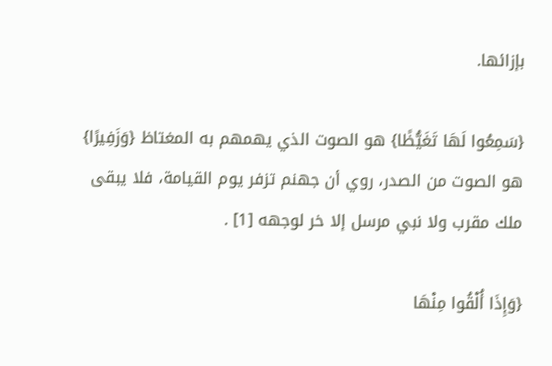بإزائها.

{سَمِعُوا لَهَا تَغَيُّظًا} هو الصوت الذي يهمهم به المغتاظ {وَزَفِيرًا} هو الصوت من الصدر، روي أن جهنم تزفر يوم القيامة، فلا يبقى ملك مقرب ولا نبي مرسل إلا خر لوجهه [1] .

{وَإِذَا أُلْقُوا مِنْهَا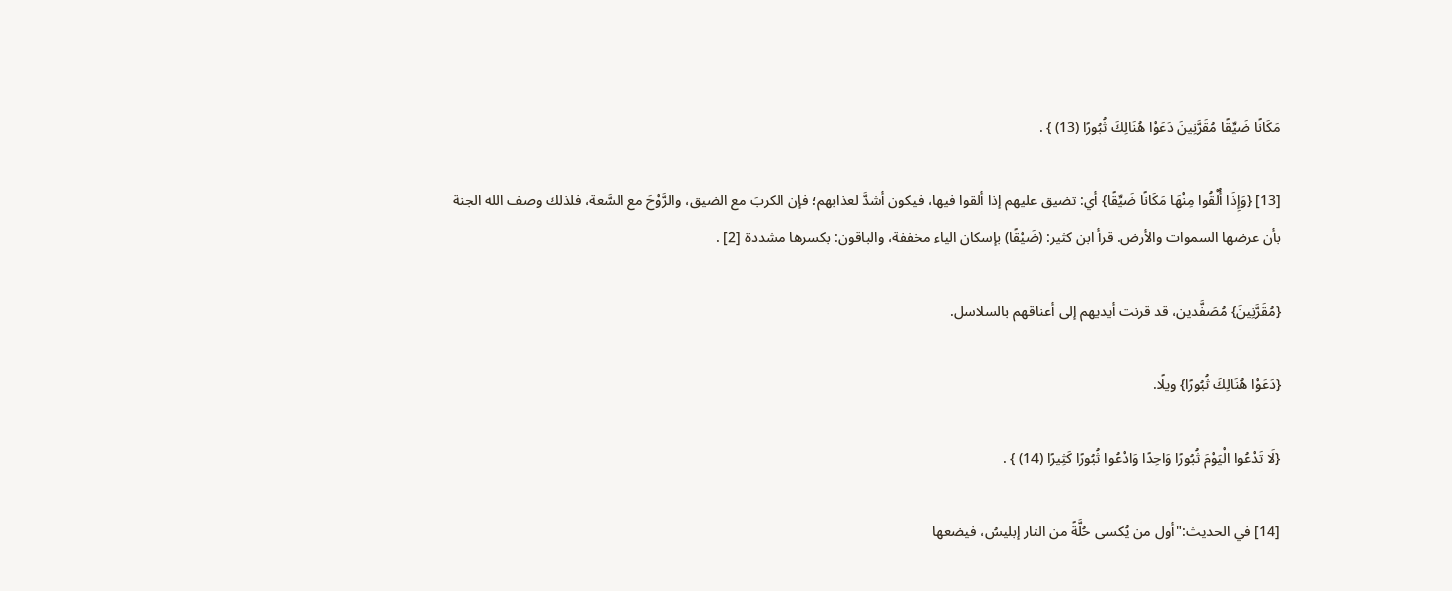مَكَانًا ضَيِّقًا مُقَرَّنِينَ دَعَوْا هُنَالِكَ ثُبُورًا (13) } .

[13] {وَإِذَا أُلْقُوا مِنْهَا مَكَانًا ضَيِّقًا} أي: تضيق عليهم إذا ألقوا فيها، فيكون أشدَّ لعذابهم؛ فإن الكربَ مع الضيق، والرَّوْحَ مع السَّعة، فلذلك وصف الله الجنة بأن عرضها السموات والأرض. قرأ ابن كثير: (ضَيْقًا) بإسكان الياء مخففة، والباقون: بكسرها مشددة [2] .

{مُقَرَّنِينَ} مُصَفَّدين، قد قرنت أيديهم إلى أعناقهم بالسلاسل.

{دَعَوْا هُنَالِكَ ثُبُورًا} ويلًا.

{لَا تَدْعُوا الْيَوْمَ ثُبُورًا وَاحِدًا وَادْعُوا ثُبُورًا كَثِيرًا (14) } .

[14] في الحديث:"أول من يُكسى حُلَّةً من النار إبليسُ، فيضعها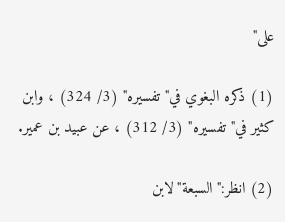على"

(1) ذكره البغوي في"تفسيره" (3/ 324) ، وابن كثير في"تفسيره" (3/ 312) ، عن عبيد بن عمير.

(2) انظر:"السبعة"لابن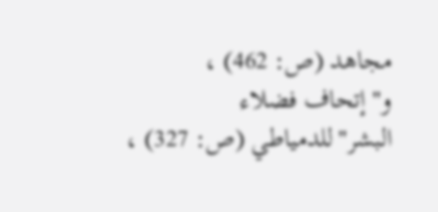مجاهد (ص: 462) ، و"إتحاف فضلاء البشر"للدمياطي (ص: 327) ،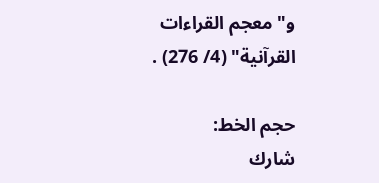و"معجم القراءات القرآنية" (4/ 276) .

حجم الخط:
شارك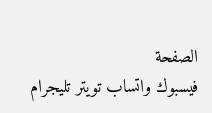الصفحة
فيسبوك واتساب تويتر تليجرام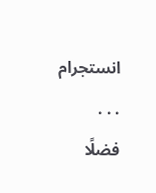انستجرام
. . .
فضلًا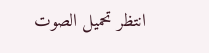انتظر تحميل الصوت